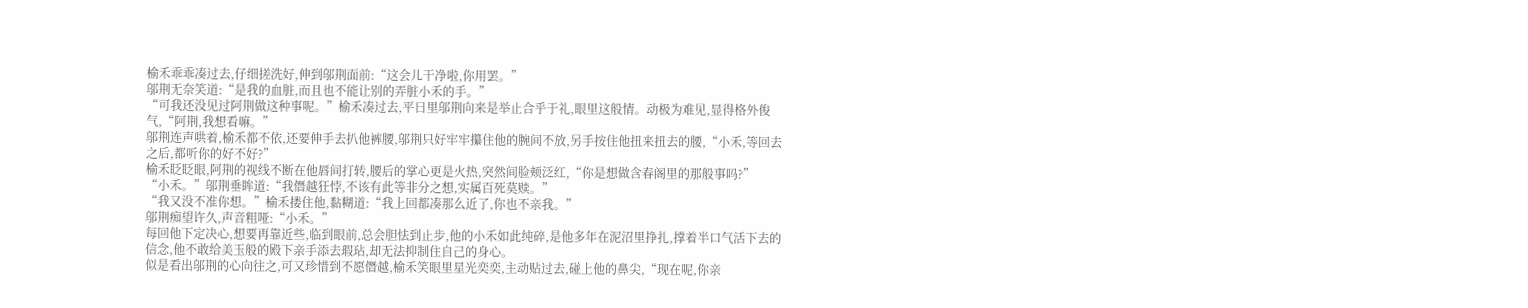榆禾乖乖凑过去,仔细搓洗好,伸到邬荆面前:“这会儿干净啦,你用罢。”
邬荆无奈笑道:“是我的血脏,而且也不能让别的弄脏小禾的手。”
“可我还没见过阿荆做这种事呢。”榆禾凑过去,平日里邬荆向来是举止合乎于礼,眼里这般情。动极为难见,显得格外俊气,“阿荆,我想看嘛。”
邬荆连声哄着,榆禾都不依,还要伸手去扒他裤腰,邬荆只好牢牢攥住他的腕间不放,另手按住他扭来扭去的腰,“小禾,等回去之后,都听你的好不好?”
榆禾眨眨眼,阿荆的视线不断在他唇间打转,腰后的掌心更是火热,突然间脸颊泛红,“你是想做含春阁里的那般事吗?”
“小禾。”邬荆垂眸道:“我僭越狂悖,不该有此等非分之想,实属百死莫赎。”
“我又没不准你想。”榆禾搂住他,黏糊道:“我上回都凑那么近了,你也不亲我。”
邬荆痴望许久,声音粗哑:“小禾。”
每回他下定决心,想要再靠近些,临到眼前,总会胆怯到止步,他的小禾如此纯碎,是他多年在泥沼里挣扎,撑着半口气活下去的信念,他不敢给美玉般的殿下亲手添去瑕玷,却无法抑制住自己的身心。
似是看出邬荆的心向往之,可又珍惜到不愿僭越,榆禾笑眼里星光奕奕,主动贴过去,碰上他的鼻尖,“现在呢,你亲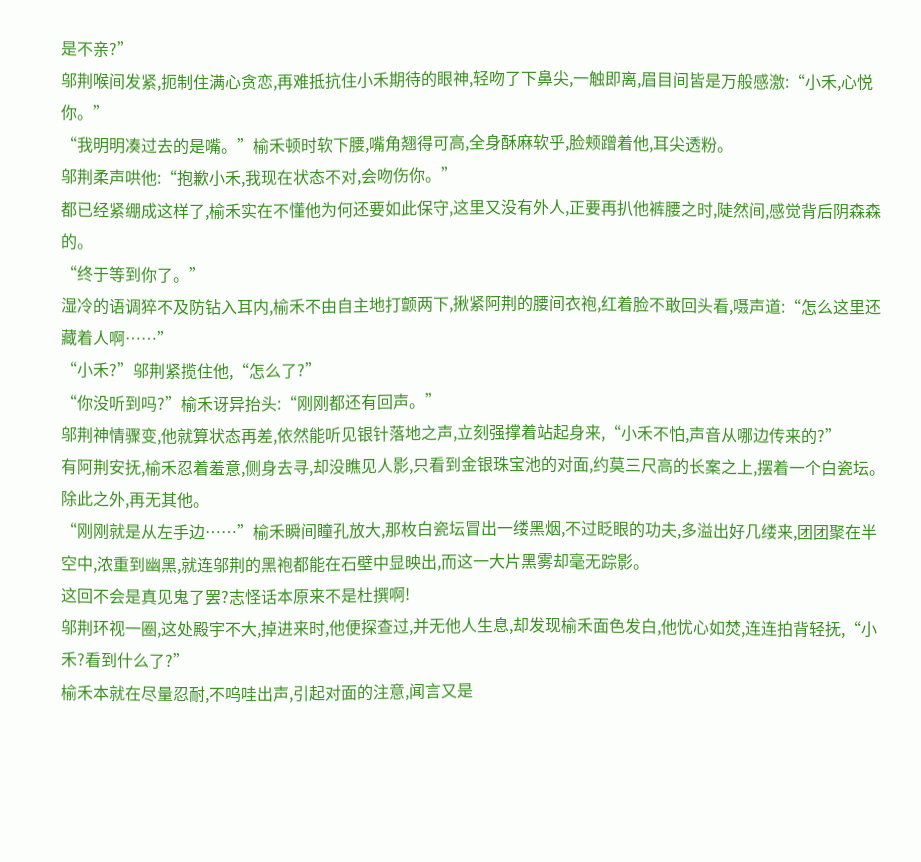是不亲?”
邬荆喉间发紧,扼制住满心贪恋,再难抵抗住小禾期待的眼神,轻吻了下鼻尖,一触即离,眉目间皆是万般感激:“小禾,心悦你。”
“我明明凑过去的是嘴。”榆禾顿时软下腰,嘴角翘得可高,全身酥麻软乎,脸颊蹭着他,耳尖透粉。
邬荆柔声哄他:“抱歉小禾,我现在状态不对,会吻伤你。”
都已经紧绷成这样了,榆禾实在不懂他为何还要如此保守,这里又没有外人,正要再扒他裤腰之时,陡然间,感觉背后阴森森的。
“终于等到你了。”
湿冷的语调猝不及防钻入耳内,榆禾不由自主地打颤两下,揪紧阿荆的腰间衣袍,红着脸不敢回头看,嗫声道:“怎么这里还藏着人啊……”
“小禾?”邬荆紧揽住他,“怎么了?”
“你没听到吗?”榆禾讶异抬头:“刚刚都还有回声。”
邬荆神情骤变,他就算状态再差,依然能听见银针落地之声,立刻强撑着站起身来,“小禾不怕,声音从哪边传来的?”
有阿荆安抚,榆禾忍着羞意,侧身去寻,却没瞧见人影,只看到金银珠宝池的对面,约莫三尺高的长案之上,摆着一个白瓷坛。
除此之外,再无其他。
“刚刚就是从左手边……”榆禾瞬间瞳孔放大,那枚白瓷坛冒出一缕黑烟,不过眨眼的功夫,多溢出好几缕来,团团聚在半空中,浓重到幽黑,就连邬荆的黑袍都能在石壁中显映出,而这一大片黑雾却毫无踪影。
这回不会是真见鬼了罢?志怪话本原来不是杜撰啊!
邬荆环视一圈,这处殿宇不大,掉进来时,他便探查过,并无他人生息,却发现榆禾面色发白,他忧心如焚,连连拍背轻抚,“小禾?看到什么了?”
榆禾本就在尽量忍耐,不呜哇出声,引起对面的注意,闻言又是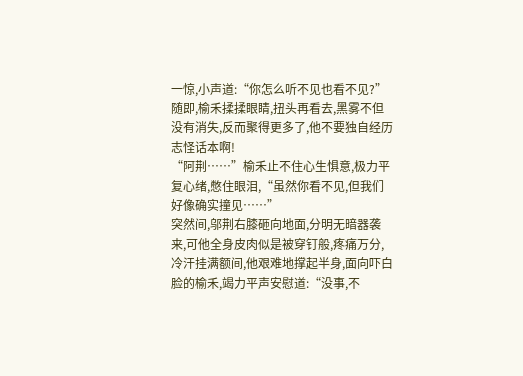一惊,小声道:“你怎么听不见也看不见?”
随即,榆禾揉揉眼睛,扭头再看去,黑雾不但没有消失,反而聚得更多了,他不要独自经历志怪话本啊!
“阿荆……”榆禾止不住心生惧意,极力平复心绪,憋住眼泪,“虽然你看不见,但我们好像确实撞见……”
突然间,邬荆右膝砸向地面,分明无暗器袭来,可他全身皮肉似是被穿钉般,疼痛万分,冷汗挂满额间,他艰难地撑起半身,面向吓白脸的榆禾,竭力平声安慰道:“没事,不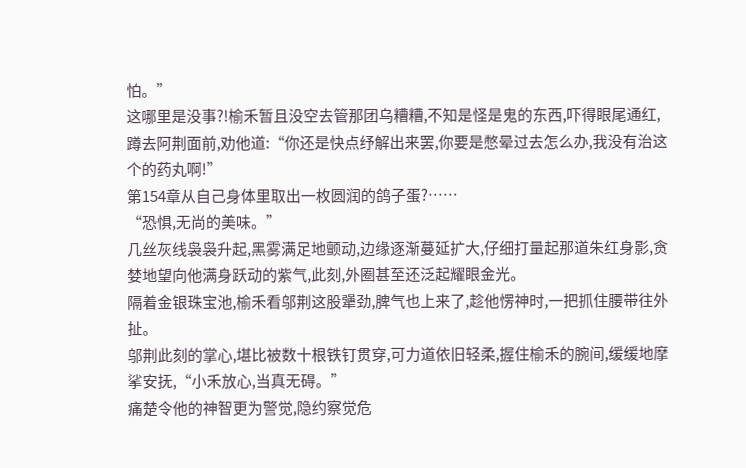怕。”
这哪里是没事?!榆禾暂且没空去管那团乌糟糟,不知是怪是鬼的东西,吓得眼尾通红,蹲去阿荆面前,劝他道:“你还是快点纾解出来罢,你要是憋晕过去怎么办,我没有治这个的药丸啊!”
第154章从自己身体里取出一枚圆润的鸽子蛋?……
“恐惧,无尚的美味。”
几丝灰线袅袅升起,黑雾满足地颤动,边缘逐渐蔓延扩大,仔细打量起那道朱红身影,贪婪地望向他满身跃动的紫气,此刻,外圈甚至还泛起耀眼金光。
隔着金银珠宝池,榆禾看邬荆这股犟劲,脾气也上来了,趁他愣神时,一把抓住腰带往外扯。
邬荆此刻的掌心,堪比被数十根铁钉贯穿,可力道依旧轻柔,握住榆禾的腕间,缓缓地摩挲安抚,“小禾放心,当真无碍。”
痛楚令他的神智更为警觉,隐约察觉危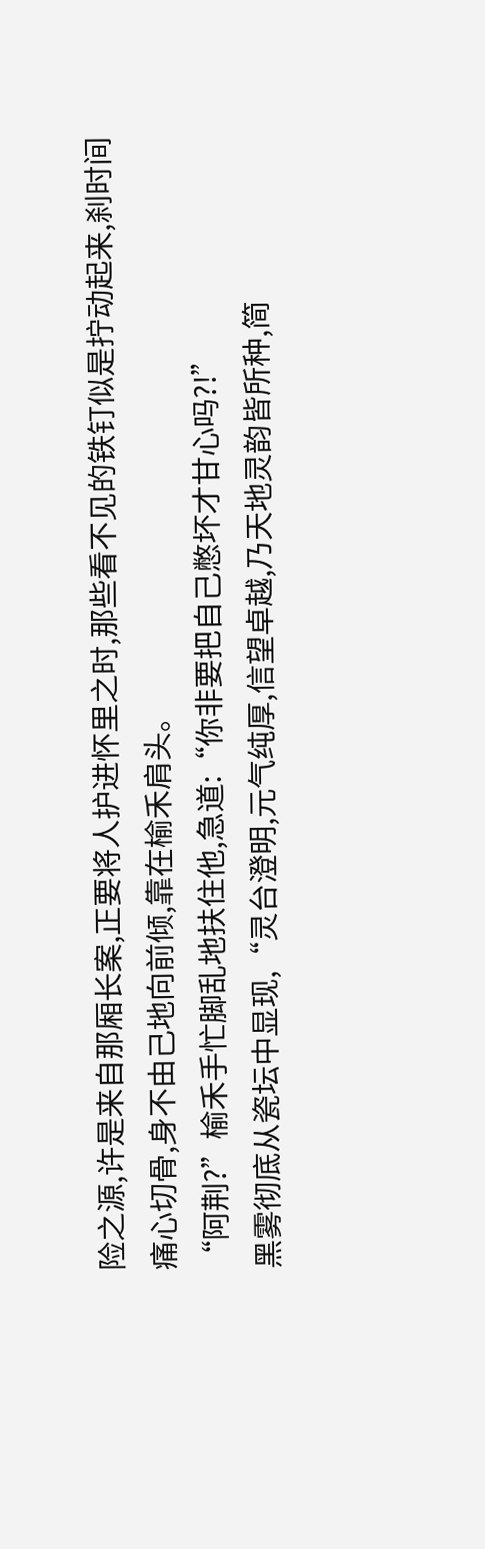险之源,许是来自那厢长案,正要将人护进怀里之时,那些看不见的铁钉似是拧动起来,刹时间痛心切骨,身不由己地向前倾,靠在榆禾肩头。
“阿荆?”榆禾手忙脚乱地扶住他,急道:“你非要把自己憋坏才甘心吗?!”
黑雾彻底从瓷坛中显现,“灵台澄明,元气纯厚,信望卓越,乃天地灵韵皆所种,简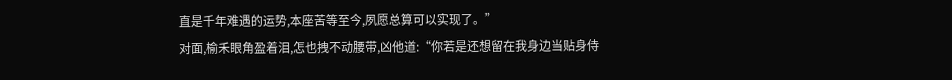直是千年难遇的运势,本座苦等至今,夙愿总算可以实现了。”
对面,榆禾眼角盈着泪,怎也拽不动腰带,凶他道:“你若是还想留在我身边当贴身侍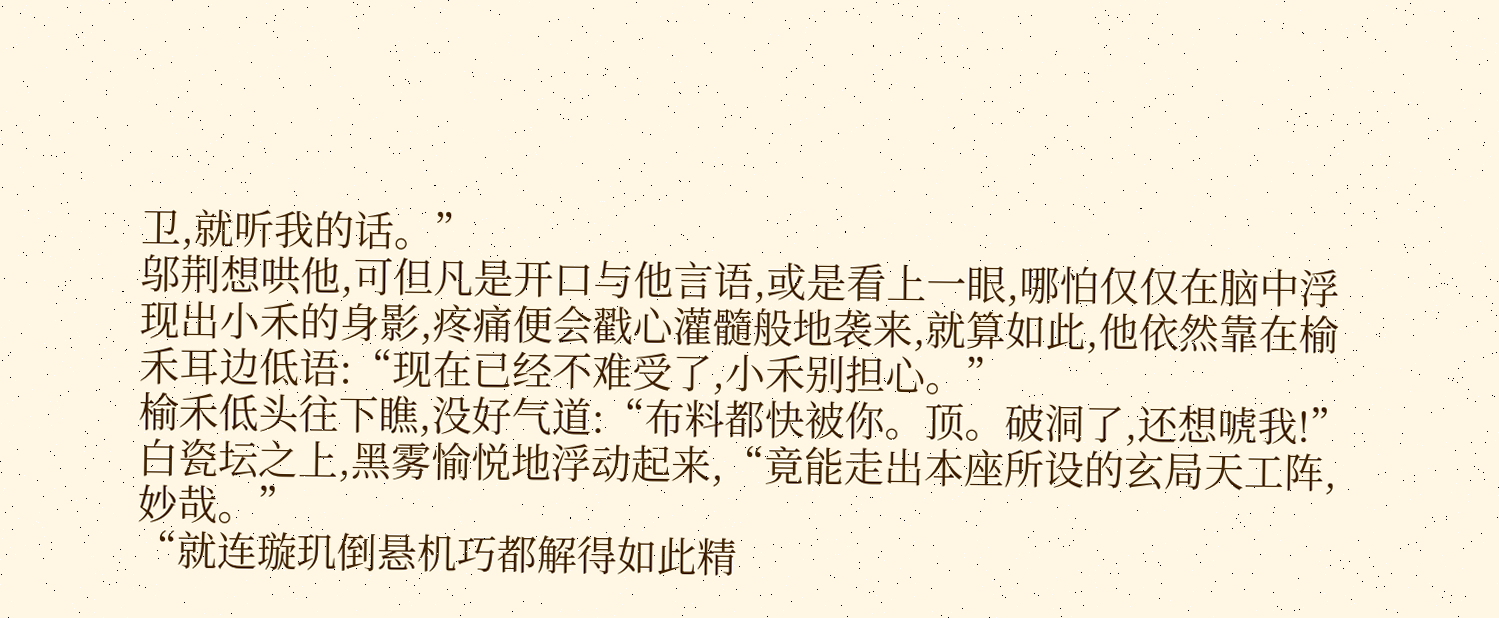卫,就听我的话。”
邬荆想哄他,可但凡是开口与他言语,或是看上一眼,哪怕仅仅在脑中浮现出小禾的身影,疼痛便会戳心灌髓般地袭来,就算如此,他依然靠在榆禾耳边低语:“现在已经不难受了,小禾别担心。”
榆禾低头往下瞧,没好气道:“布料都快被你。顶。破洞了,还想唬我!”
白瓷坛之上,黑雾愉悦地浮动起来,“竟能走出本座所设的玄局天工阵,妙哉。”
“就连璇玑倒悬机巧都解得如此精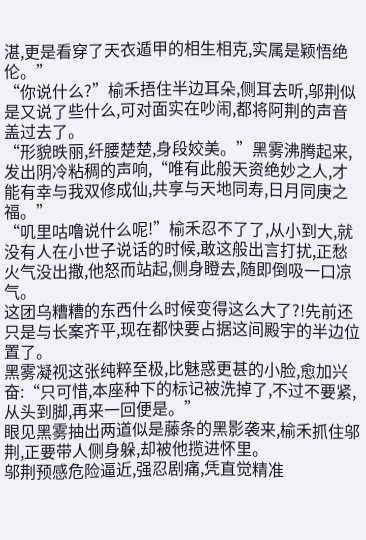湛,更是看穿了天衣遁甲的相生相克,实属是颖悟绝伦。”
“你说什么?”榆禾捂住半边耳朵,侧耳去听,邬荆似是又说了些什么,可对面实在吵闹,都将阿荆的声音盖过去了。
“形貌昳丽,纤腰楚楚,身段姣美。”黑雾沸腾起来,发出阴冷粘稠的声响,“唯有此般天资绝妙之人,才能有幸与我双修成仙,共享与天地同寿,日月同庚之福。”
“叽里咕噜说什么呢!”榆禾忍不了了,从小到大,就没有人在小世子说话的时候,敢这般出言打扰,正愁火气没出撒,他怒而站起,侧身瞪去,随即倒吸一口凉气。
这团乌糟糟的东西什么时候变得这么大了?!先前还只是与长案齐平,现在都快要占据这间殿宇的半边位置了。
黑雾凝视这张纯粹至极,比魅惑更甚的小脸,愈加兴奋:“只可惜,本座种下的标记被洗掉了,不过不要紧,从头到脚,再来一回便是。”
眼见黑雾抽出两道似是藤条的黑影袭来,榆禾抓住邬荆,正要带人侧身躲,却被他揽进怀里。
邬荆预感危险逼近,强忍剧痛,凭直觉精准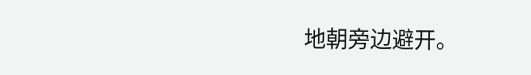地朝旁边避开。